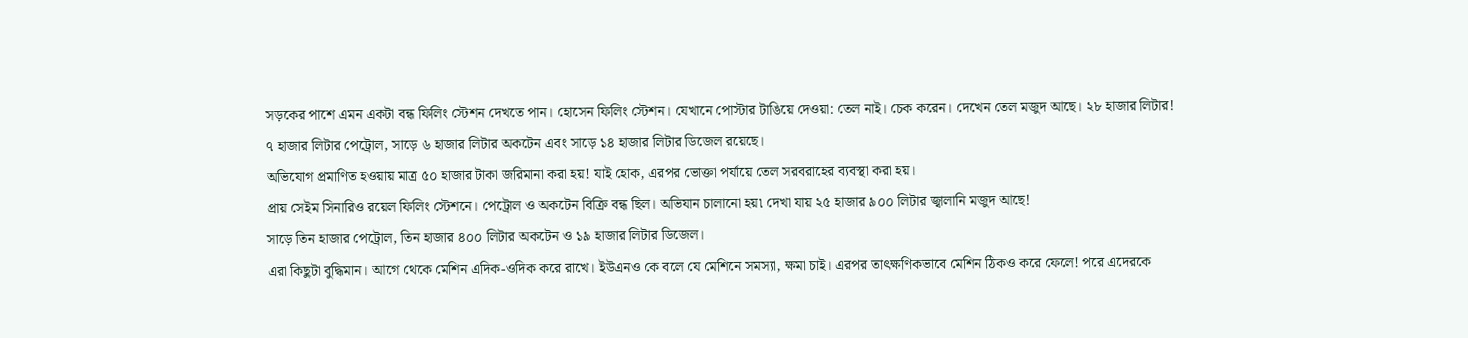সড়কের পাশে এমন একটা বন্ধ ফিলিং স্টেশন দেখতে পান। হোসেন ফিলিং স্টেশন। যেখানে পোস্টার টাঙিয়ে দেওয়া: তেল নাই। চেক করেন। দেখেন তেল মজুদ আছে। ২৮ হাজার লিটার!
৭ হাজার লিটার পেট্রোল, সাড়ে ৬ হাজার লিটার অকটেন এবং সাড়ে ১৪ হাজার লিটার ডিজেল রয়েছে।
অভিযোগ প্রমাণিত হওয়ায় মাত্র ৫০ হাজার টাকা জরিমানা করা হয়! যাই হোক, এরপর ভোক্তা পর্যায়ে তেল সরবরাহের ব্যবস্থা করা হয়।
প্রায় সেইম সিনারিও রয়েল ফিলিং স্টেশনে। পেট্রোল ও অকটেন বিক্রি বন্ধ ছিল। অভিযান চালানো হয়৷ দেখা যায় ২৫ হাজার ৯০০ লিটার জ্বালানি মজুদ আছে!
সাড়ে তিন হাজার পেট্রোল, তিন হাজার ৪০০ লিটার অকটেন ও ১৯ হাজার লিটার ডিজেল।
এরা কিছুটা বুদ্ধিমান। আগে থেকে মেশিন এদিক-ওদিক করে রাখে। ইউএনও কে বলে যে মেশিনে সমস্যা, ক্ষমা চাই। এরপর তাৎক্ষণিকভাবে মেশিন ঠিকও করে ফেলে! পরে এদেরকে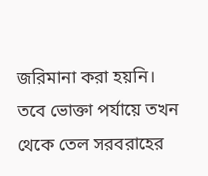জরিমানা করা হয়নি। তবে ভোক্তা পর্যায়ে তখন থেকে তেল সরবরাহের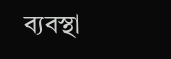ব্যবস্থা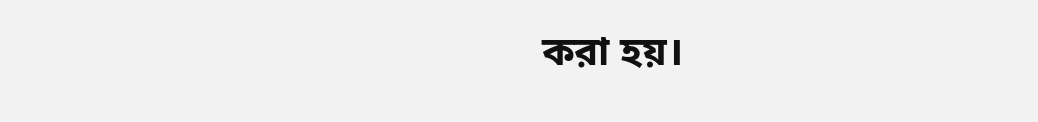করা হয়।